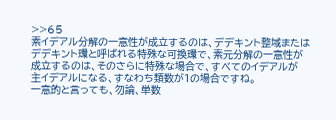>>65
素イデアル分解の一意性が成立するのは、デデキント整域または
デデキント環と呼ばれる特殊な可換環で、素元分解の一意性が
成立するのは、そのさらに特殊な場合で、すべてのイデアルが
主イデアルになる、すなわち類数が1の場合ですね。
一意的と言っても、勿論、単数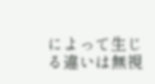によって生じる違いは無視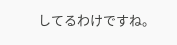してるわけですね。